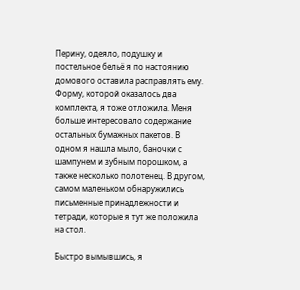Перину, одеяло, подушку и постельное бельё я по настоянию домового оставила расправлять ему. Форму, которой оказалось два комплекта, я тоже отложила. Меня больше интересовало содержание остальных бумажных пакетов. В одном я нашла мыло, баночки с шампунем и зубным порошком, а также несколько полотенец. В другом, самом маленьком обнаружились письменные принадлежности и тетради, которые я тут же положила на стол.

Быстро вымывшись, я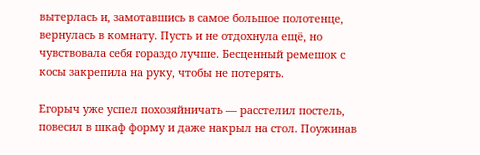вытерлась и, замотавшись в самое большое полотенце, вернулась в комнату. Пусть и не отдохнула ещё, но чувствовала себя гораздо лучше. Бесценный ремешок с косы закрепила на руку, чтобы не потерять.

Егорыч уже успел похозяйничать — расстелил постель, повесил в шкаф форму и даже накрыл на стол. Поужинав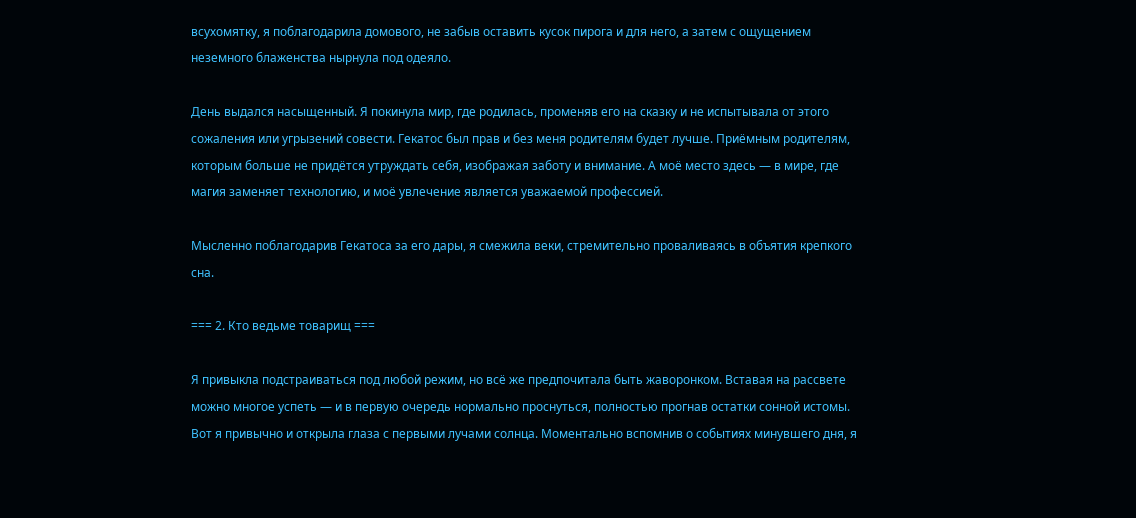всухомятку, я поблагодарила домового, не забыв оставить кусок пирога и для него, а затем с ощущением неземного блаженства нырнула под одеяло.

День выдался насыщенный. Я покинула мир, где родилась, променяв его на сказку и не испытывала от этого сожаления или угрызений совести. Гекатос был прав и без меня родителям будет лучше. Приёмным родителям, которым больше не придётся утруждать себя, изображая заботу и внимание. А моё место здесь — в мире, где магия заменяет технологию, и моё увлечение является уважаемой профессией.

Мысленно поблагодарив Гекатоса за его дары, я смежила веки, стремительно проваливаясь в объятия крепкого сна.

=== 2. Кто ведьме товарищ ===

Я привыкла подстраиваться под любой режим, но всё же предпочитала быть жаворонком. Вставая на рассвете можно многое успеть — и в первую очередь нормально проснуться, полностью прогнав остатки сонной истомы. Вот я привычно и открыла глаза с первыми лучами солнца. Моментально вспомнив о событиях минувшего дня, я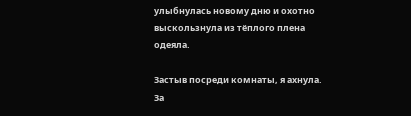улыбнулась новому дню и охотно выскользнула из тёплого плена одеяла.

Застыв посреди комнаты, я ахнула. За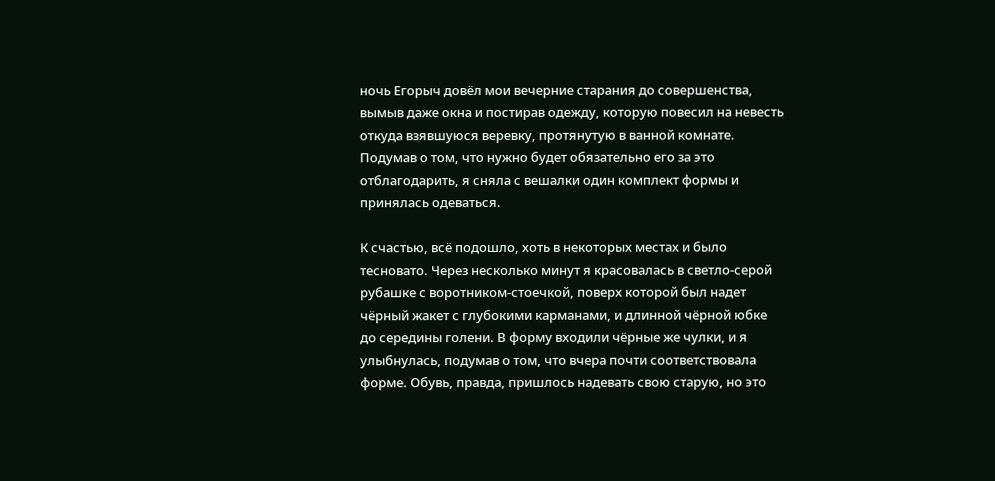ночь Егорыч довёл мои вечерние старания до совершенства, вымыв даже окна и постирав одежду, которую повесил на невесть откуда взявшуюся веревку, протянутую в ванной комнате. Подумав о том, что нужно будет обязательно его за это отблагодарить, я сняла с вешалки один комплект формы и принялась одеваться.

К счастью, всё подошло, хоть в некоторых местах и было тесновато. Через несколько минут я красовалась в светло-серой рубашке с воротником-стоечкой, поверх которой был надет чёрный жакет с глубокими карманами, и длинной чёрной юбке до середины голени. В форму входили чёрные же чулки, и я улыбнулась, подумав о том, что вчера почти соответствовала форме. Обувь, правда, пришлось надевать свою старую, но это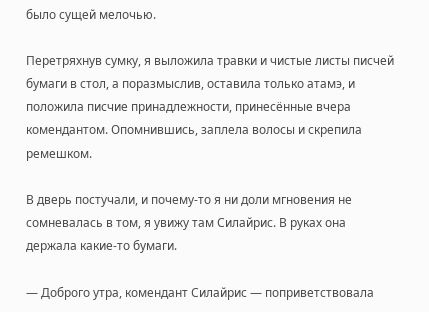было сущей мелочью.

Перетряхнув сумку, я выложила травки и чистые листы писчей бумаги в стол, а поразмыслив, оставила только атамэ, и положила писчие принадлежности, принесённые вчера комендантом. Опомнившись, заплела волосы и скрепила ремешком.

В дверь постучали, и почему-то я ни доли мгновения не сомневалась в том, я увижу там Силайрис. В руках она держала какие-то бумаги.

— Доброго утра, комендант Силайрис — поприветствовала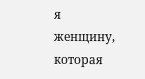я женщину, которая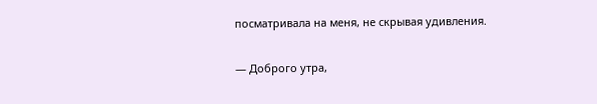посматривала на меня, не скрывая удивления.

— Доброго утра,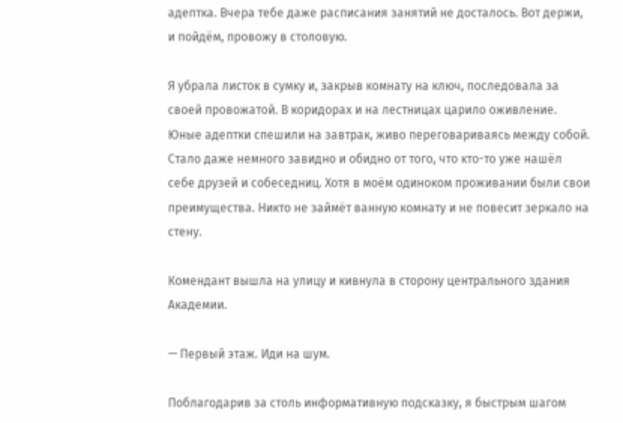адептка. Вчера тебе даже расписания занятий не досталось. Вот держи, и пойдём, провожу в столовую.

Я убрала листок в сумку и, закрыв комнату на ключ, последовала за своей провожатой. В коридорах и на лестницах царило оживление. Юные адептки спешили на завтрак, живо переговариваясь между собой. Стало даже немного завидно и обидно от того, что кто-то уже нашёл себе друзей и собеседниц. Хотя в моём одиноком проживании были свои преимущества. Никто не займёт ванную комнату и не повесит зеркало на стену.

Комендант вышла на улицу и кивнула в сторону центрального здания Академии.

— Первый этаж. Иди на шум.

Поблагодарив за столь информативную подсказку, я быстрым шагом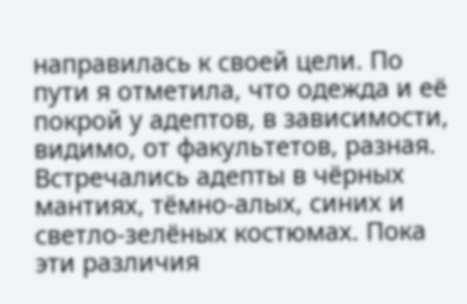направилась к своей цели. По пути я отметила, что одежда и её покрой у адептов, в зависимости, видимо, от факультетов, разная. Встречались адепты в чёрных мантиях, тёмно-алых, синих и светло-зелёных костюмах. Пока эти различия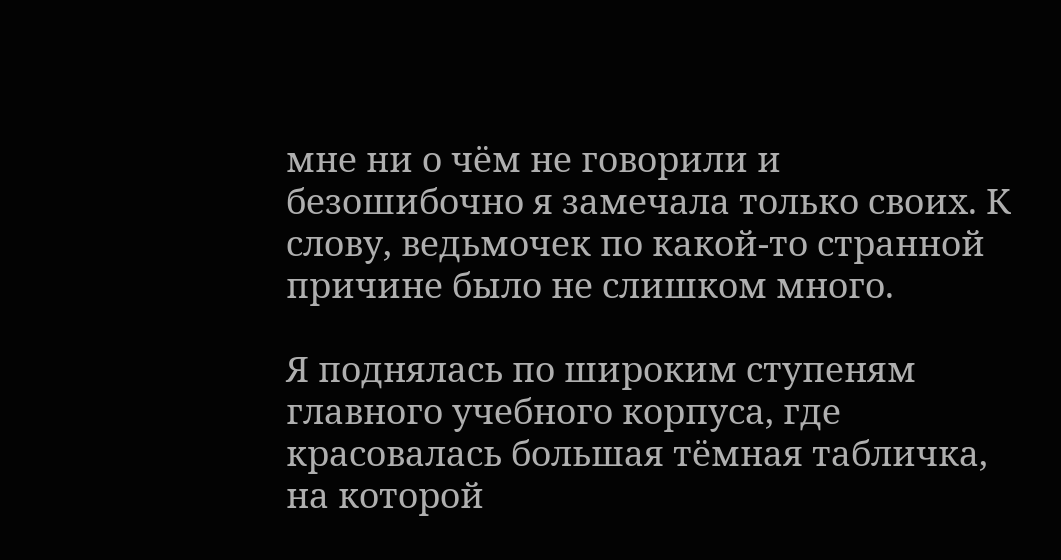мне ни о чём не говорили и безошибочно я замечала только своих. К слову, ведьмочек по какой-то странной причине было не слишком много.

Я поднялась по широким ступеням главного учебного корпуса, где красовалась большая тёмная табличка, на которой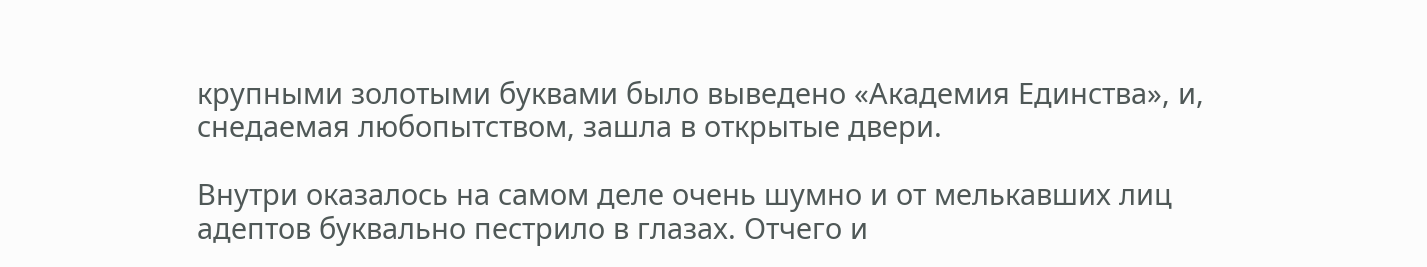крупными золотыми буквами было выведено «Академия Единства», и, снедаемая любопытством, зашла в открытые двери.

Внутри оказалось на самом деле очень шумно и от мелькавших лиц адептов буквально пестрило в глазах. Отчего и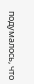подумалось, что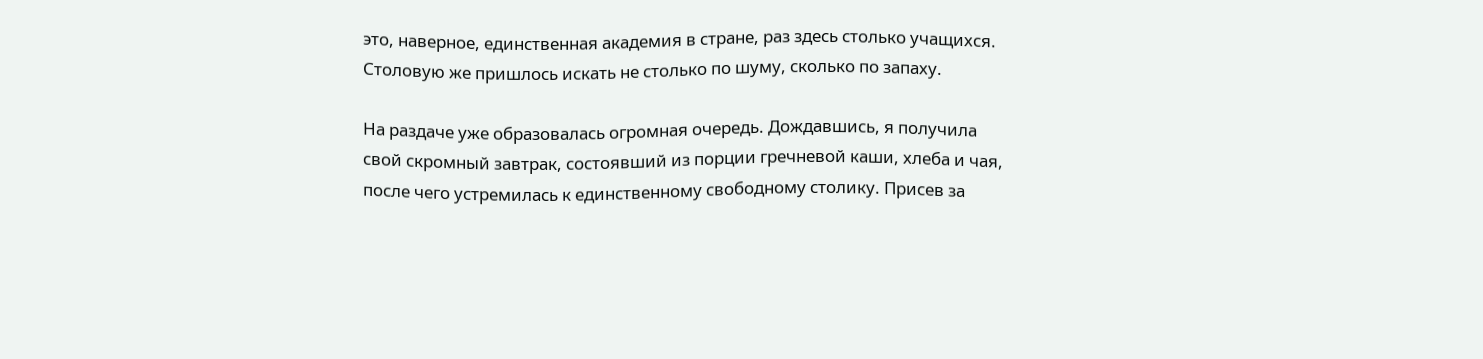это, наверное, единственная академия в стране, раз здесь столько учащихся. Столовую же пришлось искать не столько по шуму, сколько по запаху.

На раздаче уже образовалась огромная очередь. Дождавшись, я получила свой скромный завтрак, состоявший из порции гречневой каши, хлеба и чая, после чего устремилась к единственному свободному столику. Присев за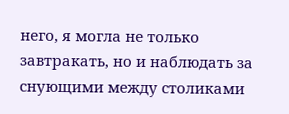него, я могла не только завтракать, но и наблюдать за снующими между столиками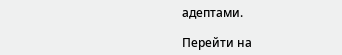адептами.

Перейти на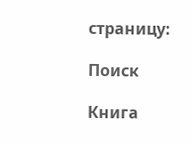страницу:

Поиск

Книга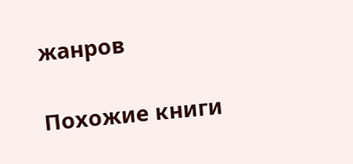жанров

Похожие книги